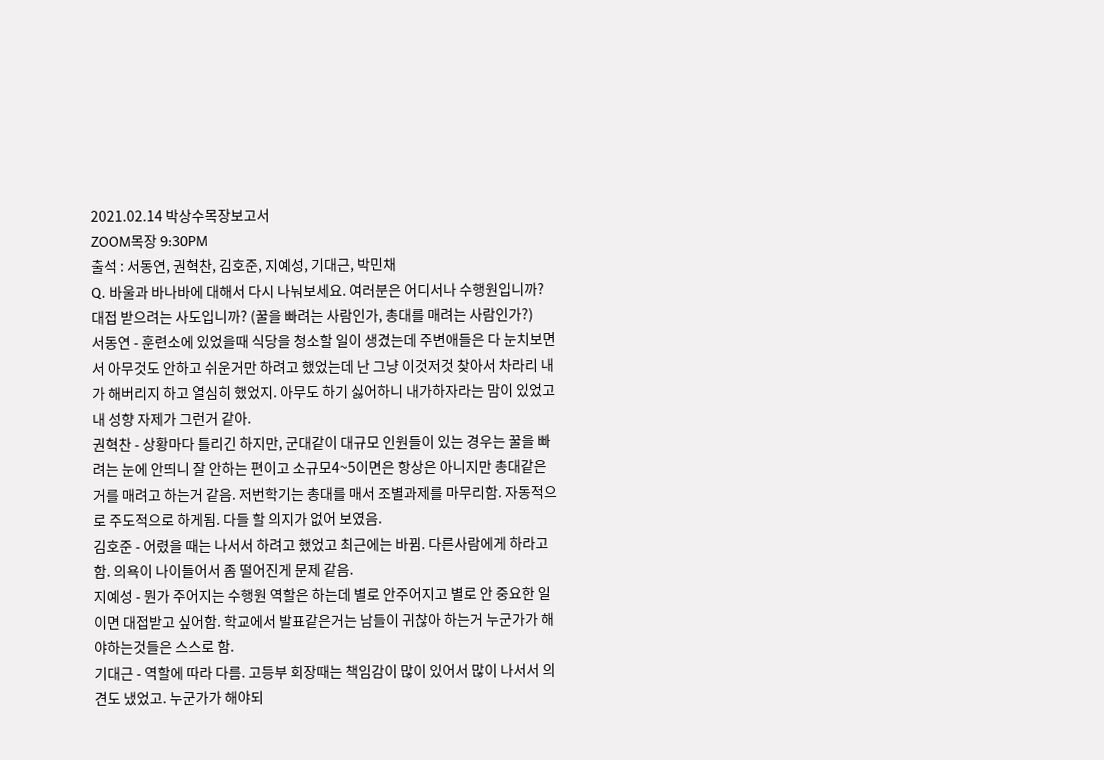2021.02.14 박상수목장보고서
ZOOM목장 9:30PM
출석 : 서동연, 권혁찬, 김호준, 지예성, 기대근, 박민채
Q. 바울과 바나바에 대해서 다시 나눠보세요. 여러분은 어디서나 수행원입니까? 대접 받으려는 사도입니까? (꿀을 빠려는 사람인가, 총대를 매려는 사람인가?)
서동연 - 훈련소에 있었을때 식당을 청소할 일이 생겼는데 주변애들은 다 눈치보면서 아무것도 안하고 쉬운거만 하려고 했었는데 난 그냥 이것저것 찾아서 차라리 내가 해버리지 하고 열심히 했었지. 아무도 하기 싫어하니 내가하자라는 맘이 있었고 내 성향 자제가 그런거 같아.
권혁찬 - 상황마다 틀리긴 하지만, 군대같이 대규모 인원들이 있는 경우는 꿀을 빠려는 눈에 안띄니 잘 안하는 편이고 소규모4~5이면은 항상은 아니지만 총대같은거를 매려고 하는거 같음. 저번학기는 총대를 매서 조별과제를 마무리함. 자동적으로 주도적으로 하게됨. 다들 할 의지가 없어 보였음.
김호준 - 어렸을 때는 나서서 하려고 했었고 최근에는 바뀜. 다른사람에게 하라고 함. 의욕이 나이들어서 좀 떨어진게 문제 같음.
지예성 - 뭔가 주어지는 수행원 역할은 하는데 별로 안주어지고 별로 안 중요한 일이면 대접받고 싶어함. 학교에서 발표같은거는 남들이 귀찮아 하는거 누군가가 해야하는것들은 스스로 함.
기대근 - 역할에 따라 다름. 고등부 회장때는 책임감이 많이 있어서 많이 나서서 의견도 냈었고. 누군가가 해야되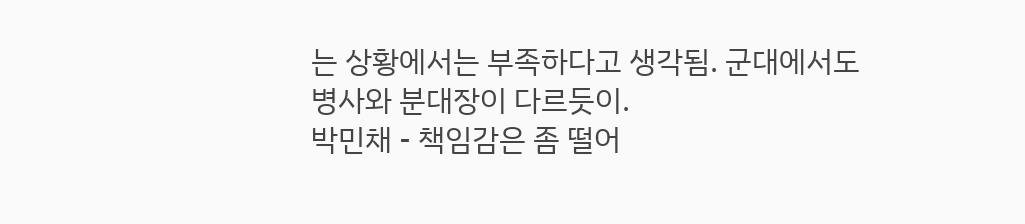는 상황에서는 부족하다고 생각됨. 군대에서도 병사와 분대장이 다르듯이.
박민채 - 책임감은 좀 떨어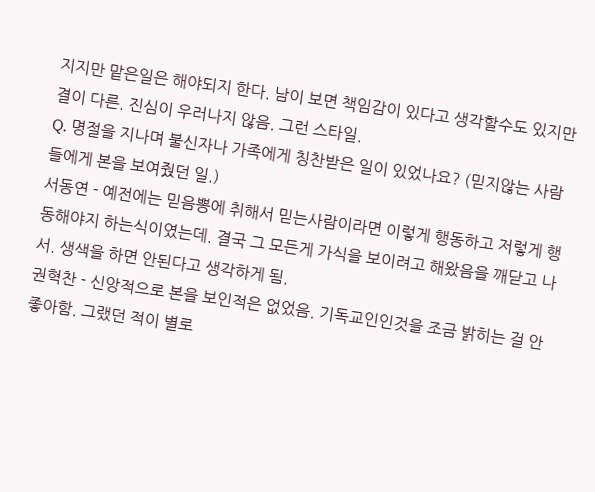지지만 맡은일은 해야되지 한다. 남이 보면 책임감이 있다고 생각할수도 있지만 결이 다른. 진심이 우러나지 않음. 그런 스타일.
Q. 명절을 지나며 불신자나 가족에게 칭찬받은 일이 있었나요? (믿지않는 사람들에게 본을 보여줬던 일.)
서동연 - 예전에는 믿음뽕에 취해서 믿는사람이라면 이렇게 행동하고 저렇게 행동해야지 하는식이였는데. 결국 그 모든게 가식을 보이려고 해왔음을 깨닫고 나서. 생색을 하면 안된다고 생각하게 됨.
권혁찬 - 신앙적으로 본을 보인적은 없었음. 기독교인인것을 조금 밝히는 걸 안좋아함. 그랬던 적이 별로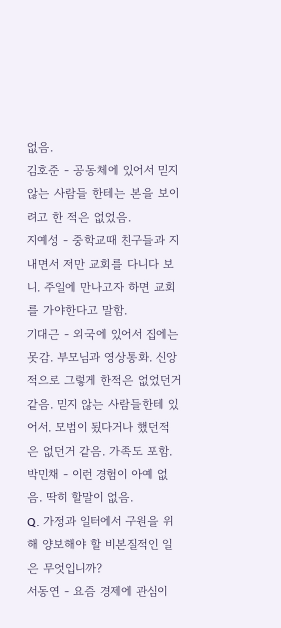없음.
김호준 - 공동체에 있어서 믿지 않는 사람들 한테는 본을 보이려고 한 적은 없었음.
지예성 - 중학교때 친구들과 지내면서 저만 교회를 다니다 보니. 주일에 만나고자 하면 교회를 가야한다고 말함.
기대근 - 외국에 있어서 집에는 못감. 부모님과 영상통화. 신앙적으로 그렇게 한적은 없었던거 같음. 믿지 않는 사람들한테 있어서. 모범이 됬다거나 했던적은 없던거 같음. 가족도 포함.
박민채 - 이런 경험이 아예 없음. 딱히 할말이 없음.
Q. 가정과 일터에서 구원을 위해 양보해야 할 비본질적인 일은 무엇입니까?
서동연 - 요즘 경제에 관심이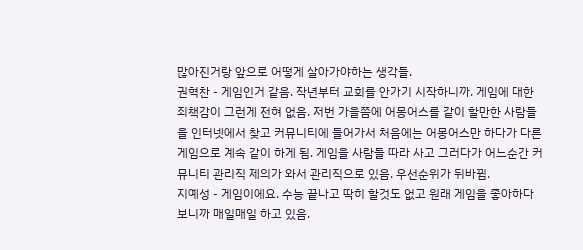많아진거랑 앞으로 어떻게 살아가야하는 생각들.
권혁찬 - 게임인거 같음. 작년부터 교회를 안가기 시작하니까. 게임에 대한 죄책감이 그런게 전혀 없음. 저번 가을쯤에 어몽어스를 같이 할만한 사람들을 인터넷에서 찾고 커뮤니티에 들어가서 처음에는 어몽어스만 하다가 다른게임으로 계속 같이 하게 됨. 게임을 사람들 따라 사고 그러다가 어느순간 커뮤니티 관리직 제의가 와서 관리직으로 있음. 우선순위가 뒤바뀜.
지예성 - 게임이에요. 수능 끝나고 딱히 할것도 없고 원래 게임을 좋아하다 보니까 매일매일 하고 있음.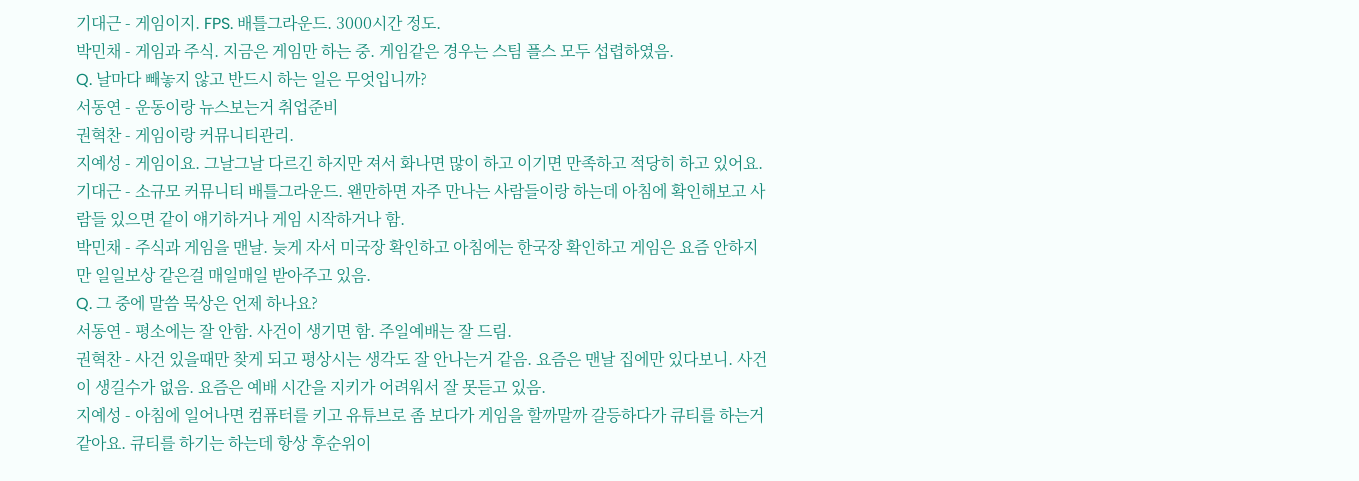기대근 - 게임이지. FPS. 배틀그라운드. 3000시간 정도.
박민채 - 게임과 주식. 지금은 게임만 하는 중. 게임같은 경우는 스팀 플스 모두 섭렵하였음.
Q. 날마다 빼놓지 않고 반드시 하는 일은 무엇입니까?
서동연 - 운동이랑 뉴스보는거 취업준비
권혁찬 - 게임이랑 커뮤니티관리.
지예성 - 게임이요. 그날그날 다르긴 하지만 져서 화나면 많이 하고 이기면 만족하고 적당히 하고 있어요.
기대근 - 소규모 커뮤니티 배틀그라운드. 왠만하면 자주 만나는 사람들이랑 하는데 아침에 확인해보고 사람들 있으면 같이 얘기하거나 게임 시작하거나 함.
박민채 - 주식과 게임을 맨날. 늦게 자서 미국장 확인하고 아침에는 한국장 확인하고 게임은 요즘 안하지만 일일보상 같은걸 매일매일 받아주고 있음.
Q. 그 중에 말씀 묵상은 언제 하나요?
서동연 - 평소에는 잘 안함. 사건이 생기면 함. 주일예배는 잘 드림.
권혁찬 - 사건 있을때만 찾게 되고 평상시는 생각도 잘 안나는거 같음. 요즘은 맨날 집에만 있다보니. 사건이 생길수가 없음. 요즘은 예배 시간을 지키가 어려워서 잘 못듣고 있음.
지예성 - 아침에 일어나면 컴퓨터를 키고 유튜브로 좀 보다가 게임을 할까말까 갈등하다가 큐티를 하는거 같아요. 큐티를 하기는 하는데 항상 후순위이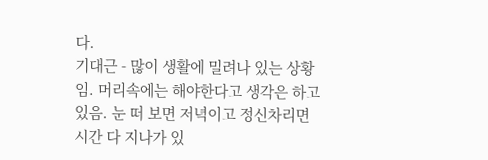다.
기대근 - 많이 생활에 밀려나 있는 상황임. 머리속에는 해야한다고 생각은 하고 있음. 눈 떠 보면 저녁이고 정신차리면 시간 다 지나가 있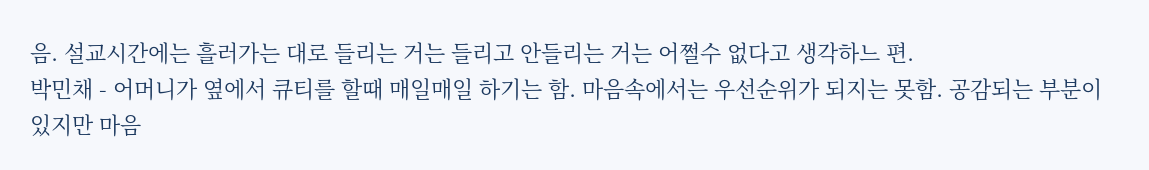음. 설교시간에는 흘러가는 대로 들리는 거는 들리고 안들리는 거는 어쩔수 없다고 생각하느 편.
박민채 - 어머니가 옆에서 큐티를 할때 매일매일 하기는 함. 마음속에서는 우선순위가 되지는 못함. 공감되는 부분이 있지만 마음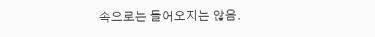속으로는 들어오지는 않음.